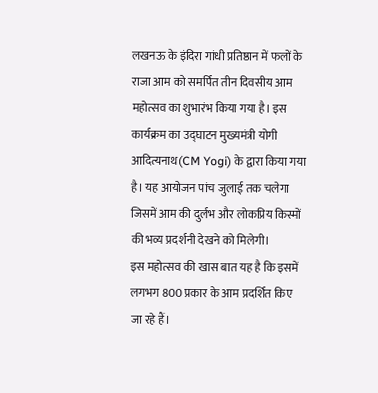लखनऊ के इंदिरा गांधी प्रतिष्ठान में फलों के राजा आम को समर्पित तीन दिवसीय आम महोत्सव का शुभारंभ किया गया है। इस कार्यक्रम का उद्घाटन मुख्यमंत्री योगी आदित्यनाथ(CM Yogi) के द्वारा किया गया है। यह आयोजन पांच जुलाई तक चलेगा जिसमें आम की दुर्लभ और लोकप्रिय किस्मों की भव्य प्रदर्शनी देखने को मिलेगी।
इस महोत्सव की खास बात यह है कि इसमें लगभग 800 प्रकार के आम प्रदर्शित किए जा रहे हैं।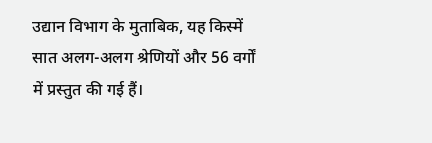उद्यान विभाग के मुताबिक, यह किस्में सात अलग-अलग श्रेणियों और 56 वर्गों में प्रस्तुत की गई हैं।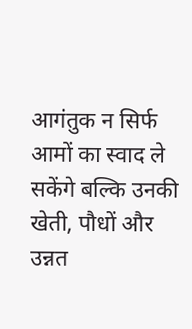आगंतुक न सिर्फ आमों का स्वाद ले सकेंगे बल्कि उनकी खेती, पौधों और उन्नत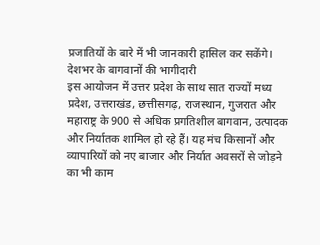प्रजातियों के बारे में भी जानकारी हासिल कर सकेंगे।
देशभर के बागवानों की भागीदारी
इस आयोजन में उत्तर प्रदेश के साथ सात राज्यों मध्य प्रदेश, उत्तराखंड, छत्तीसगढ़, राजस्थान, गुजरात और महाराष्ट्र के 900 से अधिक प्रगतिशील बागवान, उत्पादक और निर्यातक शामिल हो रहे हैं। यह मंच किसानों और व्यापारियों को नए बाजार और निर्यात अवसरों से जोड़ने का भी काम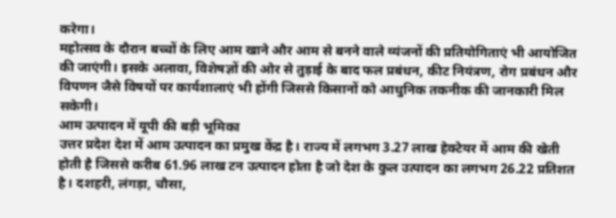करेगा।
महोत्सव के दौरान बच्चों के लिए आम खाने और आम से बनने वाले व्यंजनों की प्रतियोगिताएं भी आयोजित की जाएंगी। इसके अलावा, विशेषज्ञों की ओर से तुड़ाई के बाद फल प्रबंधन, कीट नियंत्रण, रोग प्रबंधन और विपणन जैसे विषयों पर कार्यशालाएं भी होंगी जिससे किसानों को आधुनिक तकनीक की जानकारी मिल सकेगी।
आम उत्पादन में यूपी की बड़ी भूमिका
उत्तर प्रदेश देश में आम उत्पादन का प्रमुख केंद्र है। राज्य में लगभग 3.27 लाख हेक्टेयर में आम की खेती होती है जिससे करीब 61.96 लाख टन उत्पादन होता है जो देश के कुल उत्पादन का लगभग 26.22 प्रतिशत है। दशहरी, लंगड़ा, चौसा,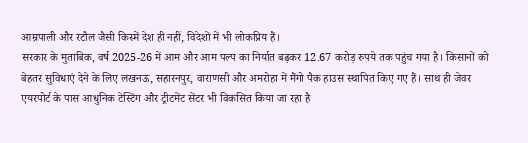आम्रपाली और रटौल जैसी किस्में देश ही नहीं, विदेशों में भी लोकप्रिय हैं।
सरकार के मुताबिक, वर्ष 2025-26 में आम और आम पल्प का निर्यात बढ़कर 12.67 करोड़ रुपये तक पहुंच गया है। किसानों को बेहतर सुविधाएं देने के लिए लखनऊ, सहारनपुर, वाराणसी और अमरोहा में मैंगो पैक हाउस स्थापित किए गए हैं। साथ ही जेवर एयरपोर्ट के पास आधुनिक टेस्टिंग और ट्रीटमेंट सेंटर भी विकसित किया जा रहा है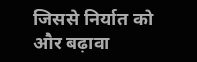जिससे निर्यात को और बढ़ावा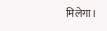मिलेगा।